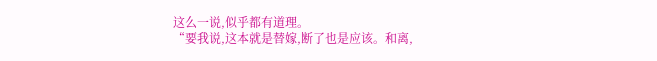这么一说,似乎都有道理。
“要我说,这本就是替嫁,断了也是应该。和离,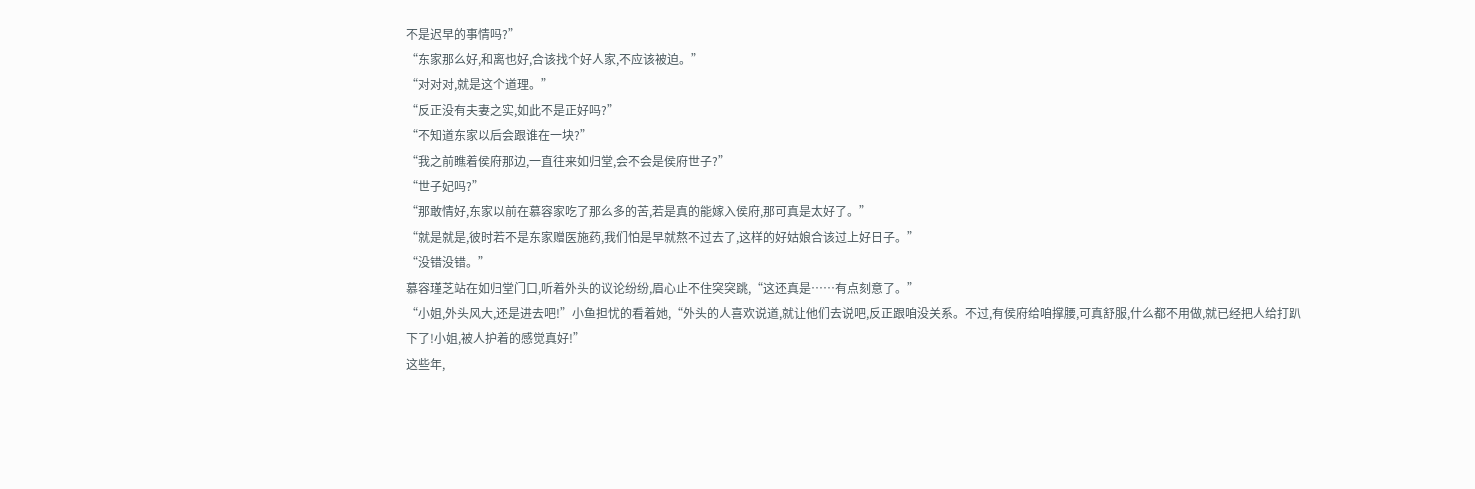不是迟早的事情吗?”
“东家那么好,和离也好,合该找个好人家,不应该被迫。”
“对对对,就是这个道理。”
“反正没有夫妻之实,如此不是正好吗?”
“不知道东家以后会跟谁在一块?”
“我之前瞧着侯府那边,一直往来如归堂,会不会是侯府世子?”
“世子妃吗?”
“那敢情好,东家以前在慕容家吃了那么多的苦,若是真的能嫁入侯府,那可真是太好了。”
“就是就是,彼时若不是东家赠医施药,我们怕是早就熬不过去了,这样的好姑娘合该过上好日子。”
“没错没错。”
慕容瑾芝站在如归堂门口,听着外头的议论纷纷,眉心止不住突突跳,“这还真是……有点刻意了。”
“小姐,外头风大,还是进去吧!”小鱼担忧的看着她,“外头的人喜欢说道,就让他们去说吧,反正跟咱没关系。不过,有侯府给咱撑腰,可真舒服,什么都不用做,就已经把人给打趴下了!小姐,被人护着的感觉真好!”
这些年,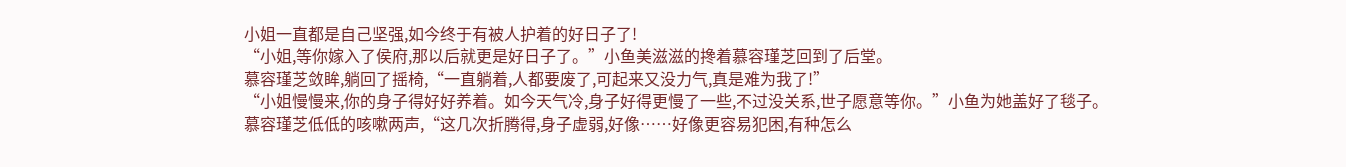小姐一直都是自己坚强,如今终于有被人护着的好日子了!
“小姐,等你嫁入了侯府,那以后就更是好日子了。”小鱼美滋滋的搀着慕容瑾芝回到了后堂。
慕容瑾芝敛眸,躺回了摇椅,“一直躺着,人都要废了,可起来又没力气,真是难为我了!”
“小姐慢慢来,你的身子得好好养着。如今天气冷,身子好得更慢了一些,不过没关系,世子愿意等你。”小鱼为她盖好了毯子。
慕容瑾芝低低的咳嗽两声,“这几次折腾得,身子虚弱,好像……好像更容易犯困,有种怎么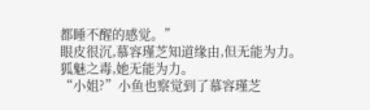都睡不醒的感觉。”
眼皮很沉,慕容瑾芝知道缘由,但无能为力。
狐魅之毒,她无能为力。
“小姐?”小鱼也察觉到了慕容瑾芝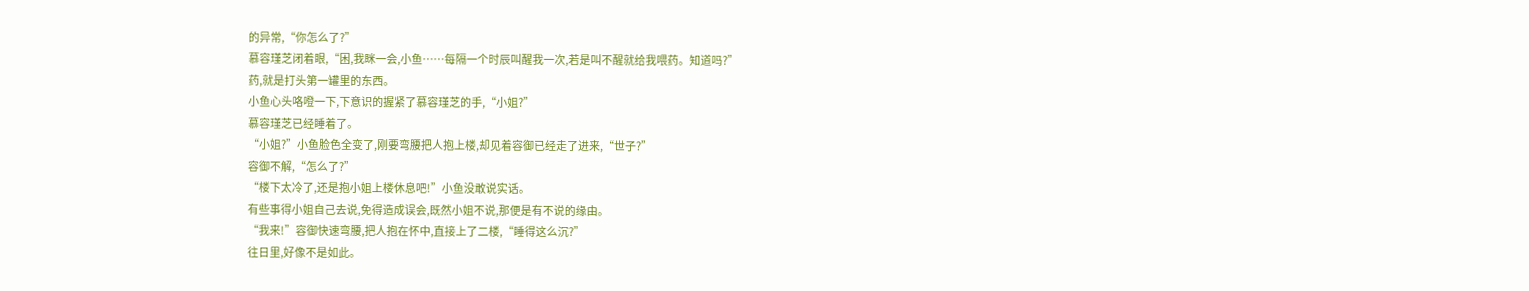的异常,“你怎么了?”
慕容瑾芝闭着眼,“困,我眯一会,小鱼……每隔一个时辰叫醒我一次,若是叫不醒就给我喂药。知道吗?”
药,就是打头第一罐里的东西。
小鱼心头咯噔一下,下意识的握紧了慕容瑾芝的手,“小姐?”
慕容瑾芝已经睡着了。
“小姐?”小鱼脸色全变了,刚要弯腰把人抱上楼,却见着容御已经走了进来,“世子?”
容御不解,“怎么了?”
“楼下太冷了,还是抱小姐上楼休息吧!”小鱼没敢说实话。
有些事得小姐自己去说,免得造成误会,既然小姐不说,那便是有不说的缘由。
“我来!”容御快速弯腰,把人抱在怀中,直接上了二楼,“睡得这么沉?”
往日里,好像不是如此。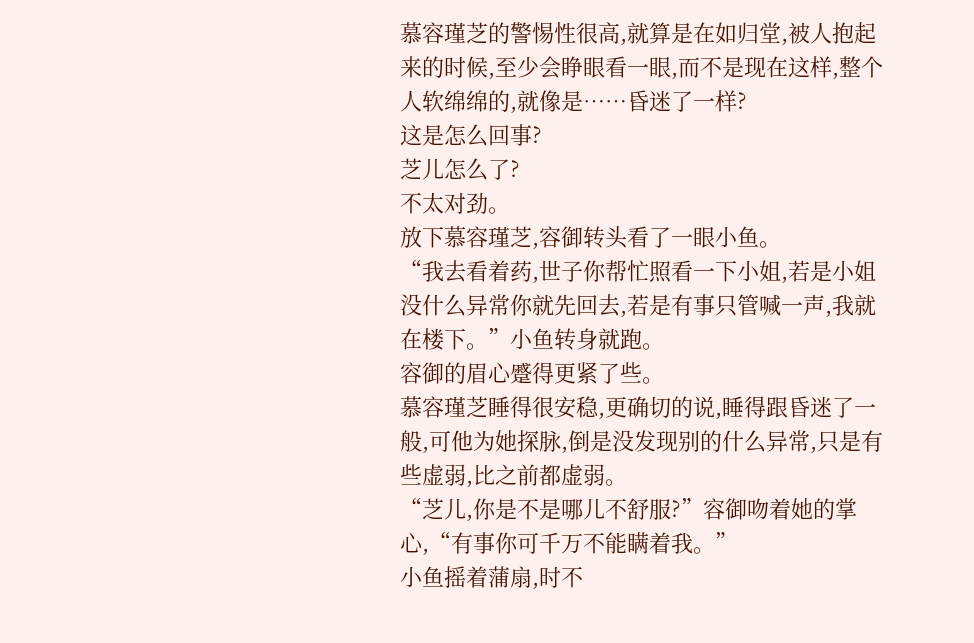慕容瑾芝的警惕性很高,就算是在如归堂,被人抱起来的时候,至少会睁眼看一眼,而不是现在这样,整个人软绵绵的,就像是……昏迷了一样?
这是怎么回事?
芝儿怎么了?
不太对劲。
放下慕容瑾芝,容御转头看了一眼小鱼。
“我去看着药,世子你帮忙照看一下小姐,若是小姐没什么异常你就先回去,若是有事只管喊一声,我就在楼下。”小鱼转身就跑。
容御的眉心蹙得更紧了些。
慕容瑾芝睡得很安稳,更确切的说,睡得跟昏迷了一般,可他为她探脉,倒是没发现别的什么异常,只是有些虚弱,比之前都虚弱。
“芝儿,你是不是哪儿不舒服?”容御吻着她的掌心,“有事你可千万不能瞒着我。”
小鱼摇着蒲扇,时不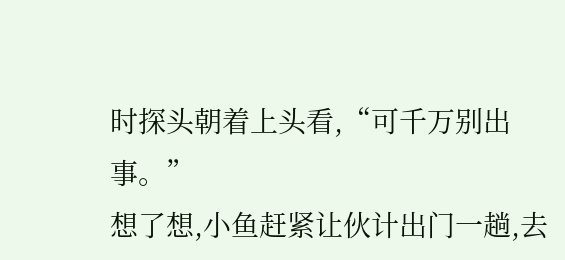时探头朝着上头看,“可千万别出事。”
想了想,小鱼赶紧让伙计出门一趟,去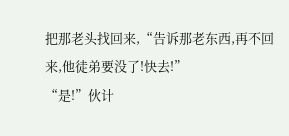把那老头找回来,“告诉那老东西,再不回来,他徒弟要没了!快去!”
“是!”伙计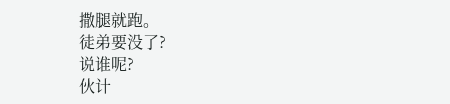撒腿就跑。
徒弟要没了?
说谁呢?
伙计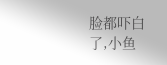脸都吓白了,小鱼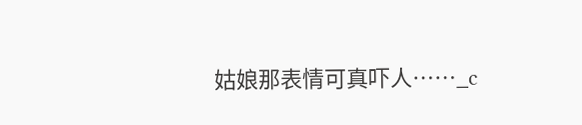姑娘那表情可真吓人……_c